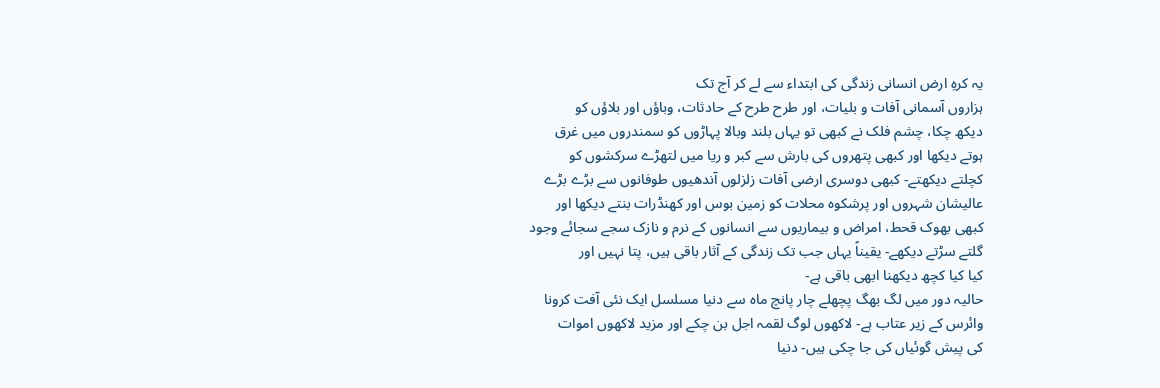یہ کرہِ ارض انسانی زندگی کی ابتداء سے لے کر آج تک
ہزاروں آسمانی آفات و بلیات، اور طرح طرح کے حادثات، وباؤں اور بلاؤں کو
دیکھ چکا، چشم فلک نے کبھی تو یہاں بلند وبالا پہاڑوں کو سمندروں میں غرق
ہوتے دیکھا اور کبھی پتھروں کی بارش سے کبر و ریا میں لتھڑے سرکشوں کو
کچلتے دیکھتے- کبھی دوسری ارضی آفات زلزلوں آندھیوں طوفانوں سے بڑے بڑے
عالیشان شہروں اور پرشکوہ محلات کو زمین بوس اور کھنڈرات بنتے دیکھا اور
کبھی بھوک قحط، امراض و بیماریوں سے انسانوں کے نرم و نازک سجے سجائے وجود
گلتے سڑتے دیکھے- یقیناً یہاں جب تک زندگی کے آثار باقی ہیں، پتا نہیں اور
کیا کیا کچھ دیکھنا ابھی باقی ہے-
حالیہ دور میں لگ بھگ پچھلے چار پانچ ماہ سے دنیا مسلسل ایک نئی آفت کرونا
وائرس کے زیر عتاب ہے- لاکھوں لوگ لقمہ اجل بن چکے اور مزید لاکھوں اموات
کی پیش گوئیاں کی جا چکی ہیں- دنیا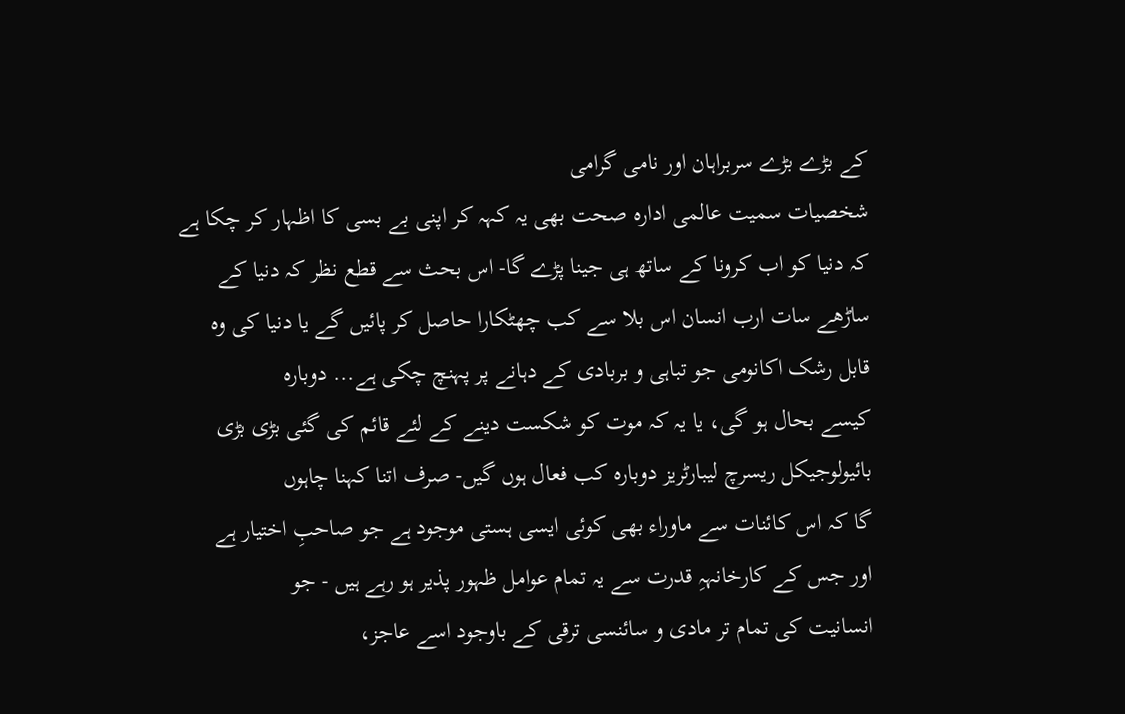کے بڑے بڑے سربراہان اور نامی گرامی
شخصیات سمیت عالمی ادارہ صحت بھی یہ کہہ کر اپنی بے بسی کا اظہار کر چکا ہے
کہ دنیا کو اب کرونا کے ساتھ ہی جینا پڑے گا- اس بحث سے قطع نظر کہ دنیا کے
ساڑھے سات ارب انسان اس بلا سے کب چھٹکارا حاصل کر پائیں گے یا دنیا کی وہ
قابل رشک اکانومی جو تباہی و بربادی کے دہانے پر پہنچ چکی ہے... دوبارہ
کیسے بحال ہو گی، یا یہ کہ موت کو شکست دینے کے لئے قائم کی گئی بڑی بڑی
بائیولوجیکل ریسرچ لیبارٹریز دوبارہ کب فعال ہوں گیں- صرف اتنا کہنا چاہوں
گا کہ اس کائنات سے ماوراء بھی کوئی ایسی ہستی موجود ہے جو صاحبِ اختیار ہے
اور جس کے کارخانہہِ قدرت سے یہ تمام عوامل ظہور پذیر ہو رہے ہیں - جو
انسانیت کی تمام تر مادی و سائنسی ترقی کے باوجود اسے عاجز،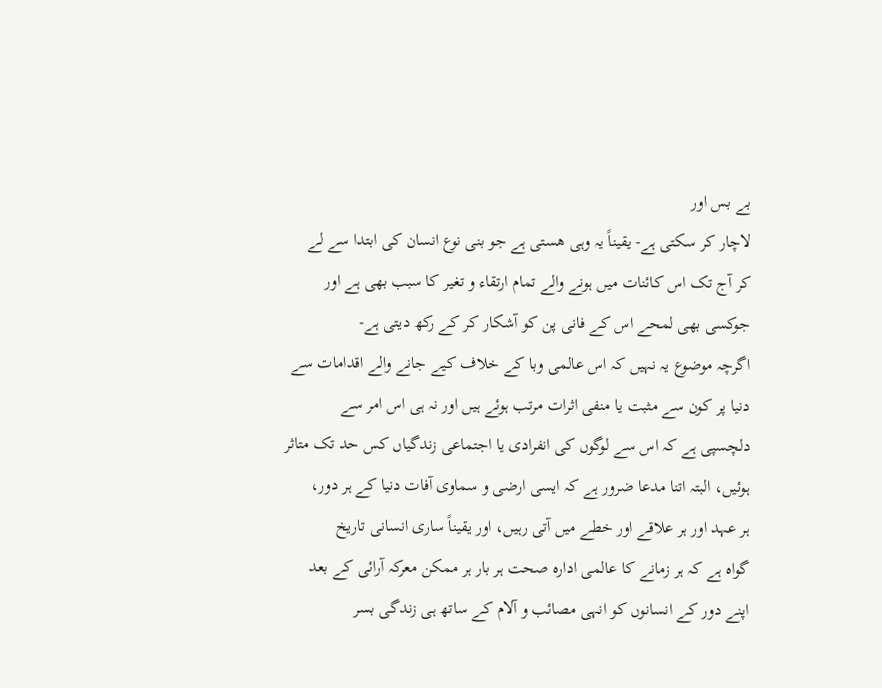بے بس اور
لاچار کر سکتی ہے- یقیناً یہ وہی ھستی ہے جو بنی نوع انسان کی ابتدا سے لے
کر آج تک اس کائنات میں ہونے والے تمام ارتقاء و تغیر کا سبب بھی ہے اور
جوکسی بھی لمحے اس کے فانی پن کو آشکار کر کے رکھ دیتی ہے-
اگرچہ موضوع یہ نہیں کہ اس عالمی وبا کے خلاف کیے جانے والے اقدامات سے
دنیا پر کون سے مثبت یا منفی اثرات مرتب ہوئے ہیں اور نہ ہی اس امر سے
دلچسپی ہے کہ اس سے لوگوں کی انفرادی یا اجتماعی زندگیاں کس حد تک متاثر
ہوئیں، البتہ اتنا مدعا ضرور ہے کہ ایسی ارضی و سماوی آفات دنیا کے ہر دور،
ہر عہد اور ہر علاقے اور خطے میں آتی رہیں، اور یقیناً ساری انسانی تاریخ
گواہ ہے کہ ہر زمانے کا عالمی ادارہ صحت ہر بار ہر ممکن معرکہ آرائی کے بعد
اپنے دور کے انسانوں کو انہی مصائب و آلام کے ساتھ ہی زندگی بسر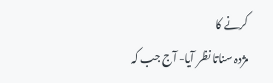کرنے کا
مژدہ سناتا نظر آیا- آج جب کہ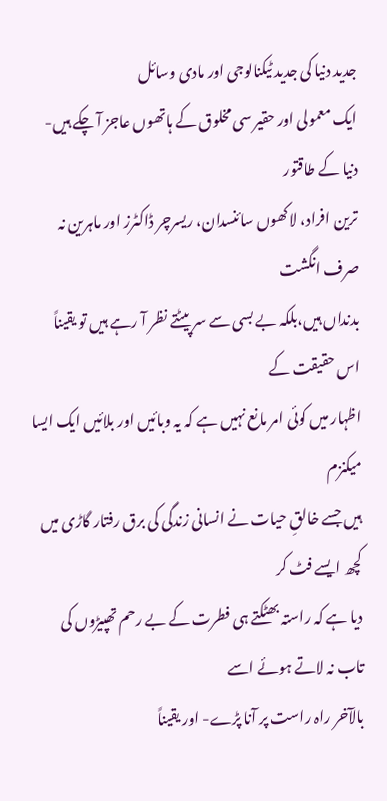جدید دنیا کی جدید ٹیکنالوجی اور مادی وسائل
ایک معمولی اور حقیر سی مخلوق کے ہاتھوں عاجز آ چکے ہیں- دنیا کے طاقتور
ترین افراد، لاکھوں سائنسدان، ریسرچر ڈاکٹرز اور ماہرین نہ صرف انگشت
بدنداں ہیں،بلکہ بے بسی سے سر پیٹتے نظر آ رہے ہیں تو یقیناً اس حقیقت کے
اظہار میں کوئی امر مانع نہیں ہے کہ یہ وبائیں اور بلائیں ایک ایسا میکنزم
ہیں جسے خالقِ حیات نے انسانی زندگی کی برق رفتار گاڑی میں کچھ ایسے فٹ کر
دیا ہے کہ راستہ بھٹکتے ہی فطرت کے بے رحم تھپیڑوں کی تاب نہ لاتے ہوئے اسے
بالآخر راہ راست پر آنا پڑے- اور یقیناً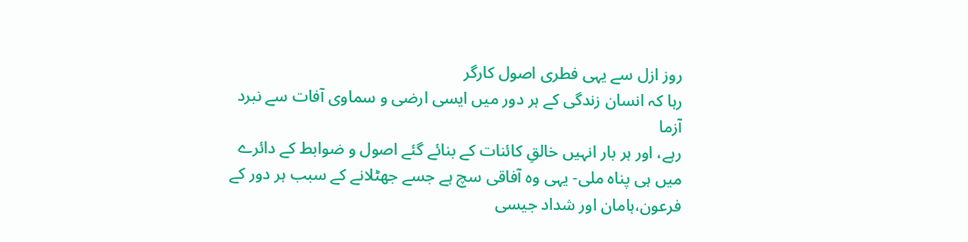روز ازل سے یہی فطری اصول کارگر
رہا کہ انسان زندگی کے ہر دور میں ایسی ارضی و سماوی آفات سے نبرد آزما
رہے، اور ہر بار انہیں خالقِ کائنات کے بنائے گئے اصول و ضوابط کے دائرے
میں ہی پناہ ملی- یہی وہ آفاقی سچ ہے جسے جھٹلانے کے سبب ہر دور کے
فرعون،ہامان اور شداد جیسی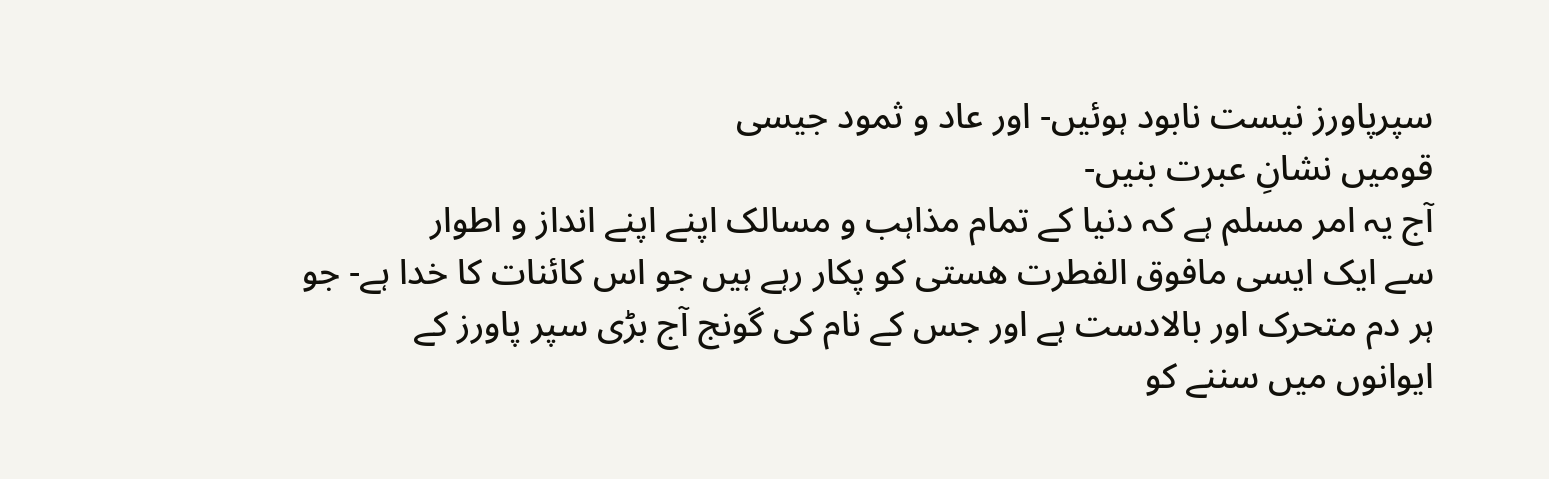سپرپاورز نیست نابود ہوئیں- اور عاد و ثمود جیسی
قومیں نشانِ عبرت بنیں-
آج یہ امر مسلم ہے کہ دنیا کے تمام مذاہب و مسالک اپنے اپنے انداز و اطوار
سے ایک ایسی مافوق الفطرت ھستی کو پکار رہے ہیں جو اس کائنات کا خدا ہے- جو
ہر دم متحرک اور بالادست ہے اور جس کے نام کی گونج آج بڑی سپر پاورز کے
ایوانوں میں سننے کو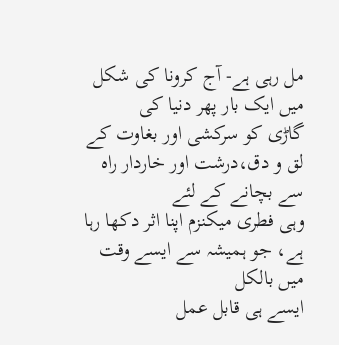مل رہی ہے- آج کرونا کی شکل میں ایک بار پھر دنیا کی
گاڑی کو سرکشی اور بغاوت کے لق و دق،درشت اور خاردار راہ سے بچانے کے لئے
وہی فطری میکنزم اپنا اثر دکھا رہا ہے، جو ہمیشہ سے ایسے وقت میں بالکل
ایسے ہی قابل عمل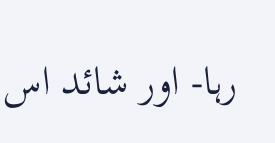رہا- اور شائد اس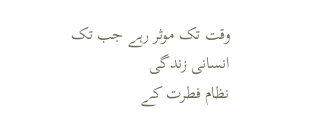وقت تک موثر رہے جب تک انسانی زندگی
نظام فطرت کے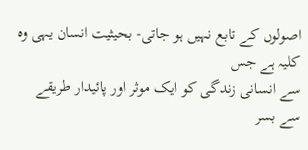اصولوں کے تابع نہیں ہو جاتی- بحیثیت انسان یہی وہ کلیہ ہے جس
سے انسانی زندگی کو ایک موثر اور پائیدار طریقے سے بسر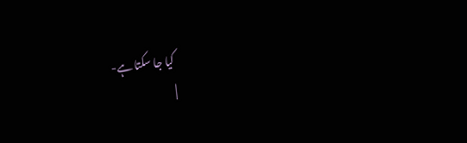کیا جا سکتا ہے-
|